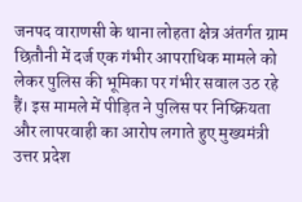जनपद वाराणसी के थाना लोहता क्षेत्र अंतर्गत ग्राम छितौनी में दर्ज एक गंभीर आपराधिक मामले को लेकर पुलिस की भूमिका पर गंभीर सवाल उठ रहे हैं। इस मामले में पीड़ित ने पुलिस पर निष्क्रियता और लापरवाही का आरोप लगाते हुए मुख्यमंत्री उत्तर प्रदेश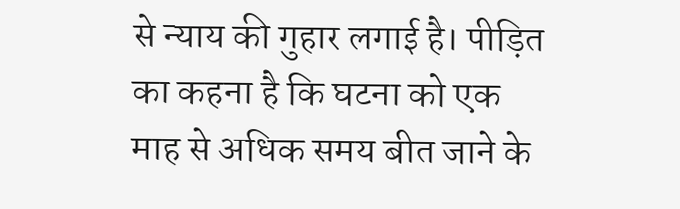से न्याय की गुहार लगाई है। पीड़ित का कहना है कि घटना को एक माह से अधिक समय बीत जाने के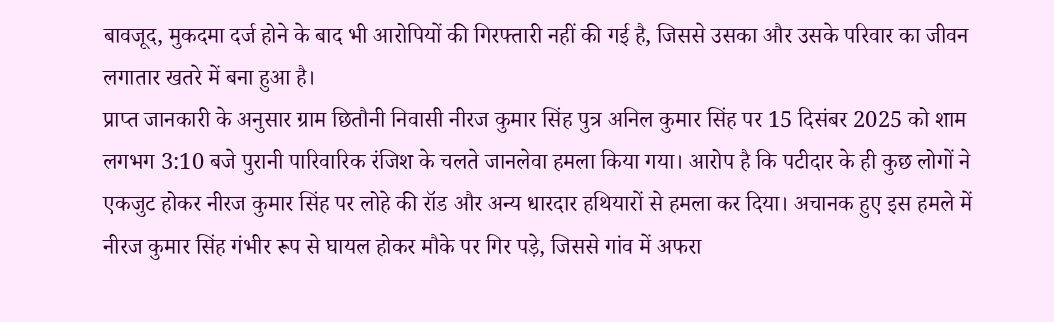बावजूद, मुकदमा दर्ज होने के बाद भी आरोपियों की गिरफ्तारी नहीं की गई है, जिससे उसका और उसके परिवार का जीवन लगातार खतरे में बना हुआ है।
प्राप्त जानकारी के अनुसार ग्राम छितौनी निवासी नीरज कुमार सिंह पुत्र अनिल कुमार सिंह पर 15 दिसंबर 2025 को शाम लगभग 3:10 बजे पुरानी पारिवारिक रंजिश के चलते जानलेवा हमला किया गया। आरोप है कि पटीदार के ही कुछ लोगों ने एकजुट होकर नीरज कुमार सिंह पर लोहे की रॉड और अन्य धारदार हथियारों से हमला कर दिया। अचानक हुए इस हमले में नीरज कुमार सिंह गंभीर रूप से घायल होकर मौके पर गिर पड़े, जिससे गांव में अफरा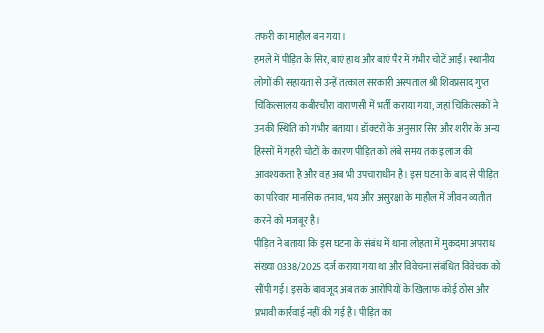तफरी का माहौल बन गया।
हमले में पीड़ित के सिर, बाएं हाथ और बाएं पैर में गंभीर चोटें आईं। स्थानीय लोगों की सहायता से उन्हें तत्काल सरकारी अस्पताल श्री शिवप्रसाद गुप्त चिकित्सालय कबीरचौरा वाराणसी में भर्ती कराया गया, जहां चिकित्सकों ने उनकी स्थिति को गंभीर बताया। डॉक्टरों के अनुसार सिर और शरीर के अन्य हिस्सों में गहरी चोटों के कारण पीड़ित को लंबे समय तक इलाज की आवश्यकता है और वह अब भी उपचाराधीन है। इस घटना के बाद से पीड़ित का परिवार मानसिक तनाव, भय और असुरक्षा के माहौल में जीवन व्यतीत करने को मजबूर है।
पीड़ित ने बताया कि इस घटना के संबंध में थाना लोहता में मुकदमा अपराध संख्या 0338/2025 दर्ज कराया गया था और विवेचना संबंधित विवेचक को सौंपी गई। इसके बावजूद अब तक आरोपियों के खिलाफ कोई ठोस और प्रभावी कार्रवाई नहीं की गई है। पीड़ित का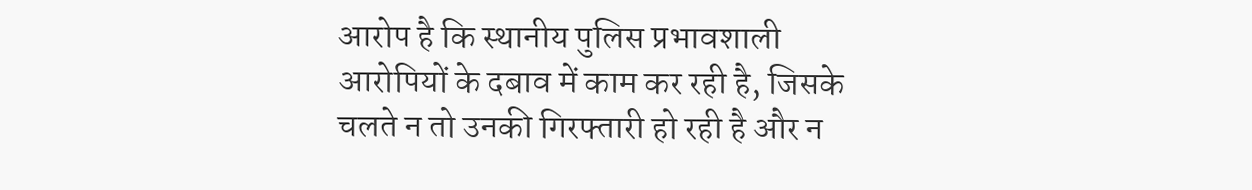आरोप है कि स्थानीय पुलिस प्रभावशाली आरोपियों के दबाव में काम कर रही है, जिसके चलते न तो उनकी गिरफ्तारी हो रही है और न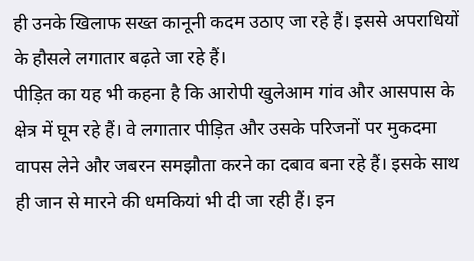ही उनके खिलाफ सख्त कानूनी कदम उठाए जा रहे हैं। इससे अपराधियों के हौसले लगातार बढ़ते जा रहे हैं।
पीड़ित का यह भी कहना है कि आरोपी खुलेआम गांव और आसपास के क्षेत्र में घूम रहे हैं। वे लगातार पीड़ित और उसके परिजनों पर मुकदमा वापस लेने और जबरन समझौता करने का दबाव बना रहे हैं। इसके साथ ही जान से मारने की धमकियां भी दी जा रही हैं। इन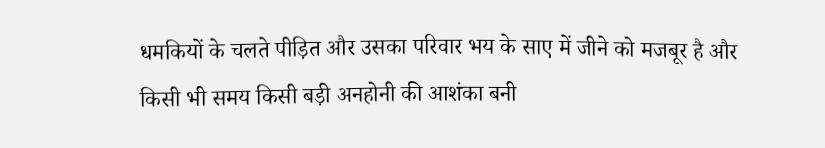धमकियों के चलते पीड़ित और उसका परिवार भय के साए में जीने को मजबूर है और किसी भी समय किसी बड़ी अनहोनी की आशंका बनी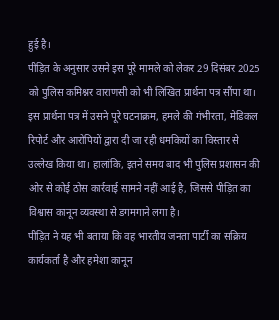हुई है।
पीड़ित के अनुसार उसने इस पूरे मामले को लेकर 29 दिसंबर 2025 को पुलिस कमिश्नर वाराणसी को भी लिखित प्रार्थना पत्र सौंपा था। इस प्रार्थना पत्र में उसने पूरे घटनाक्रम, हमले की गंभीरता, मेडिकल रिपोर्ट और आरोपियों द्वारा दी जा रही धमकियों का विस्तार से उल्लेख किया था। हालांकि, इतने समय बाद भी पुलिस प्रशासन की ओर से कोई ठोस कार्रवाई सामने नहीं आई है, जिससे पीड़ित का विश्वास कानून व्यवस्था से डगमगाने लगा है।
पीड़ित ने यह भी बताया कि वह भारतीय जनता पार्टी का सक्रिय कार्यकर्ता है और हमेशा कानून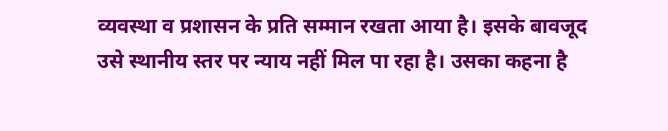व्यवस्था व प्रशासन के प्रति सम्मान रखता आया है। इसके बावजूद उसे स्थानीय स्तर पर न्याय नहीं मिल पा रहा है। उसका कहना है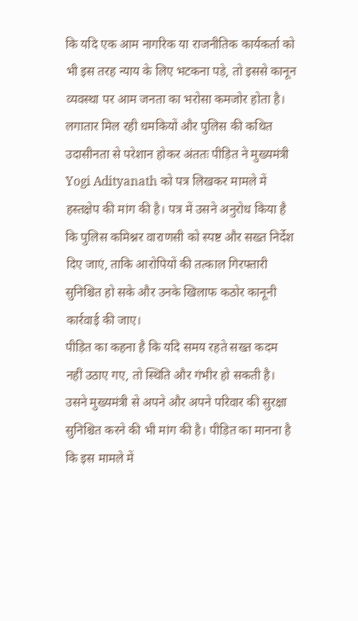कि यदि एक आम नागरिक या राजनीतिक कार्यकर्ता को भी इस तरह न्याय के लिए भटकना पड़े, तो इससे कानून व्यवस्था पर आम जनता का भरोसा कमजोर होता है।
लगातार मिल रही धमकियों और पुलिस की कथित उदासीनता से परेशान होकर अंततः पीड़ित ने मुख्यमंत्री Yogi Adityanath को पत्र लिखकर मामले में हस्तक्षेप की मांग की है। पत्र में उसने अनुरोध किया है कि पुलिस कमिश्नर वाराणसी को स्पष्ट और सख्त निर्देश दिए जाएं, ताकि आरोपियों की तत्काल गिरफ्तारी सुनिश्चित हो सके और उनके खिलाफ कठोर कानूनी कार्रवाई की जाए।
पीड़ित का कहना है कि यदि समय रहते सख्त कदम नहीं उठाए गए, तो स्थिति और गंभीर हो सकती है। उसने मुख्यमंत्री से अपने और अपने परिवार की सुरक्षा सुनिश्चित करने की भी मांग की है। पीड़ित का मानना है कि इस मामले में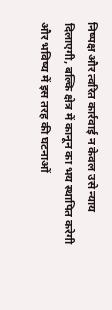निष्पक्ष और त्वरित कार्रवाई न केवल उसे न्याय दिलाएगी, बल्कि क्षेत्र में कानून का भय स्थापित करेगी और भविष्य में इस तरह की घटनाओं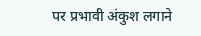पर प्रभावी अंकुश लगाने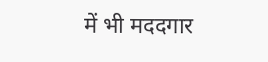में भी मददगार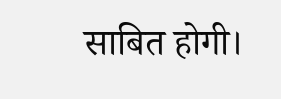साबित होगी।